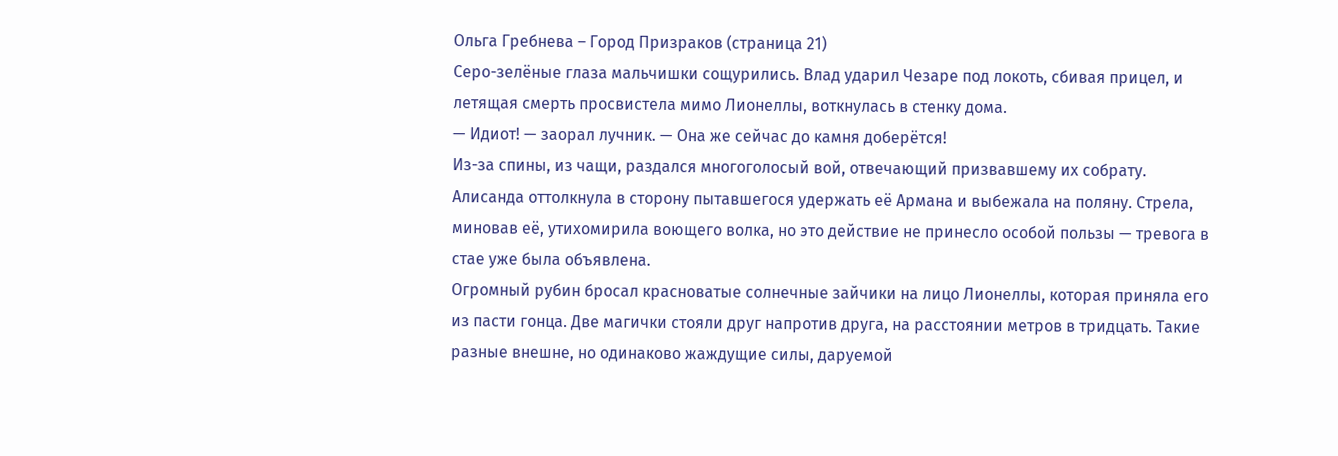Ольга Гребнева – Город Призраков (страница 21)
Серо-зелёные глаза мальчишки сощурились. Влад ударил Чезаре под локоть, сбивая прицел, и летящая смерть просвистела мимо Лионеллы, воткнулась в стенку дома.
— Идиот! — заорал лучник. — Она же сейчас до камня доберётся!
Из-за спины, из чащи, раздался многоголосый вой, отвечающий призвавшему их собрату. Алисанда оттолкнула в сторону пытавшегося удержать её Армана и выбежала на поляну. Стрела, миновав её, утихомирила воющего волка, но это действие не принесло особой пользы — тревога в стае уже была объявлена.
Огромный рубин бросал красноватые солнечные зайчики на лицо Лионеллы, которая приняла его из пасти гонца. Две магички стояли друг напротив друга, на расстоянии метров в тридцать. Такие разные внешне, но одинаково жаждущие силы, даруемой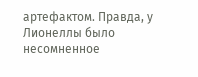артефактом. Правда, у Лионеллы было несомненное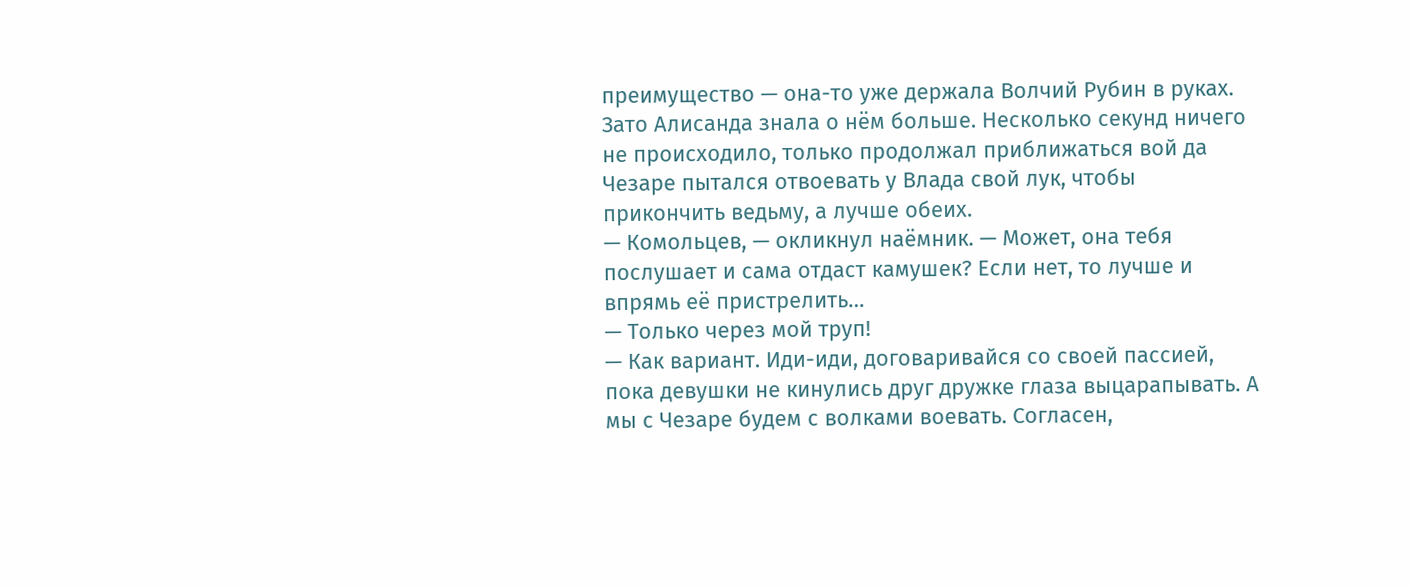преимущество — она-то уже держала Волчий Рубин в руках. Зато Алисанда знала о нём больше. Несколько секунд ничего не происходило, только продолжал приближаться вой да Чезаре пытался отвоевать у Влада свой лук, чтобы прикончить ведьму, а лучше обеих.
— Комольцев, — окликнул наёмник. — Может, она тебя послушает и сама отдаст камушек? Если нет, то лучше и впрямь её пристрелить…
— Только через мой труп!
— Как вариант. Иди-иди, договаривайся со своей пассией, пока девушки не кинулись друг дружке глаза выцарапывать. А мы с Чезаре будем с волками воевать. Согласен,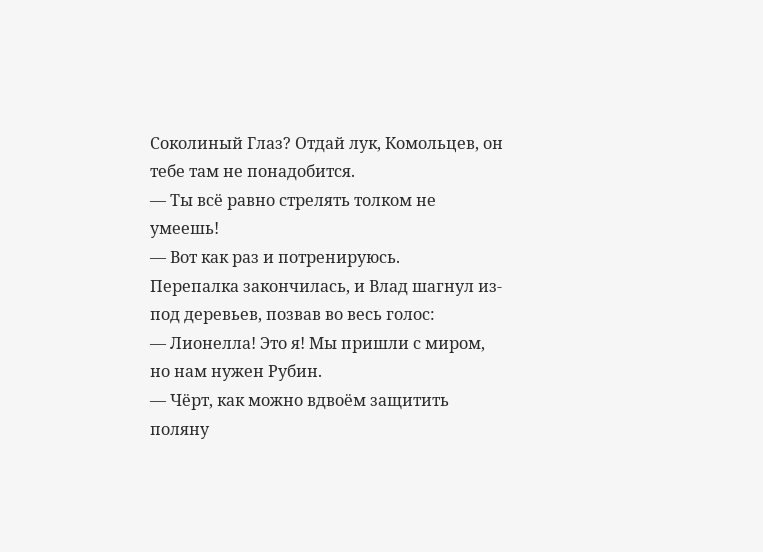Соколиный Глаз? Отдай лук, Комольцев, он тебе там не понадобится.
— Ты всё равно стрелять толком не умеешь!
— Вот как раз и потренируюсь.
Перепалка закончилась, и Влад шагнул из-под деревьев, позвав во весь голос:
— Лионелла! Это я! Мы пришли с миром, но нам нужен Рубин.
— Чёрт, как можно вдвоём защитить поляну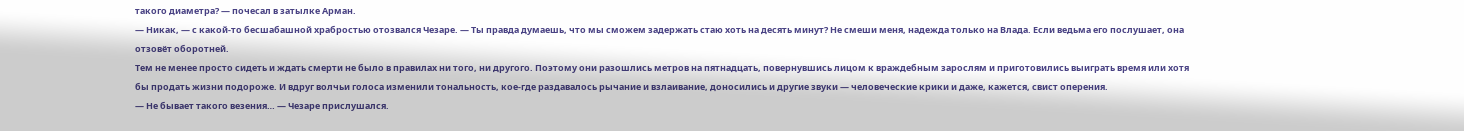такого диаметра? — почесал в затылке Арман.
— Никак, — с какой-то бесшабашной храбростью отозвался Чезаре. — Ты правда думаешь, что мы сможем задержать стаю хоть на десять минут? Не смеши меня, надежда только на Влада. Если ведьма его послушает, она отзовёт оборотней.
Тем не менее просто сидеть и ждать смерти не было в правилах ни того, ни другого. Поэтому они разошлись метров на пятнадцать, повернувшись лицом к враждебным зарослям и приготовились выиграть время или хотя бы продать жизни подороже. И вдруг волчьи голоса изменили тональность, кое-где раздавалось рычание и взлаивание, доносились и другие звуки — человеческие крики и даже, кажется, свист оперения.
— Не бывает такого везения… — Чезаре прислушался.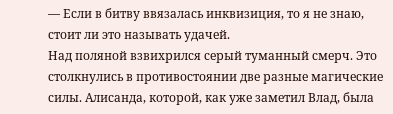— Если в битву ввязалась инквизиция, то я не знаю, стоит ли это называть удачей.
Над поляной взвихрился серый туманный смерч. Это столкнулись в противостоянии две разные магические силы. Алисанда, которой, как уже заметил Влад, была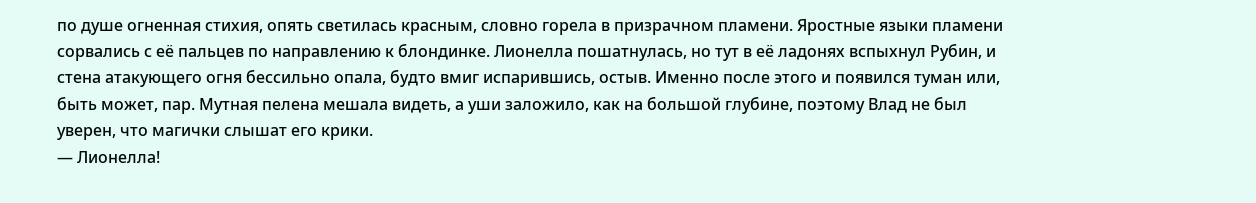по душе огненная стихия, опять светилась красным, словно горела в призрачном пламени. Яростные языки пламени сорвались с её пальцев по направлению к блондинке. Лионелла пошатнулась, но тут в её ладонях вспыхнул Рубин, и стена атакующего огня бессильно опала, будто вмиг испарившись, остыв. Именно после этого и появился туман или, быть может, пар. Мутная пелена мешала видеть, а уши заложило, как на большой глубине, поэтому Влад не был уверен, что магички слышат его крики.
— Лионелла!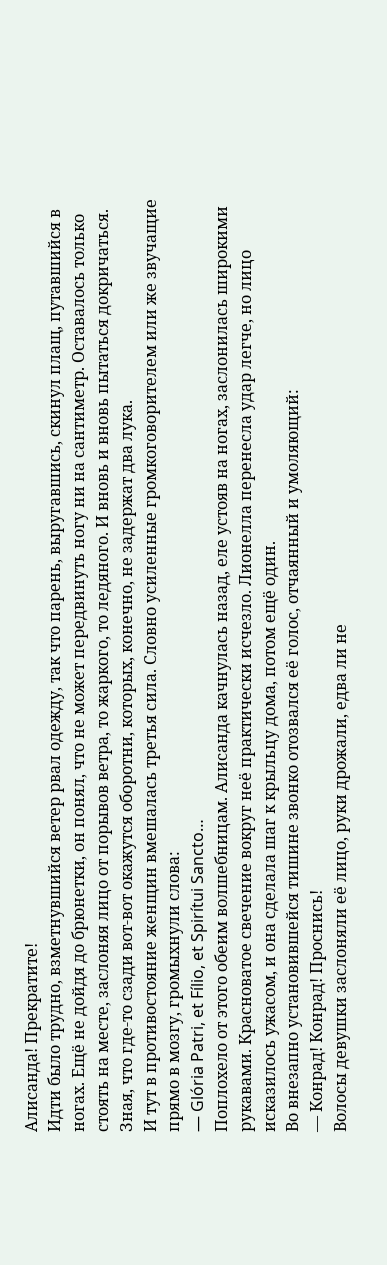Алисанда! Прекратите!
Идти было трудно, взметнувшийся ветер рвал одежду, так что парень, выругавшись, скинул плащ, путавшийся в ногах. Ещё не дойдя до брюнетки, он понял, что не может передвинуть ногу ни на сантиметр. Оставалось только стоять на месте, заслоняя лицо от порывов ветра, то жаркого, то ледяного. И вновь и вновь пытаться докричаться. Зная, что где-то сзади вот-вот окажутся оборотни, которых, конечно, не задержат два лука.
И тут в противостояние женщин вмешалась третья сила. Словно усиленные громкоговорителем или же звучащие прямо в мозгу, громыхнули слова:
— Glória Patri, et Fílio, et Spirítui Sancto…
Поплохело от этого обеим волшебницам. Алисанда качнулась назад, еле устояв на ногах, заслонилась широкими рукавами. Красноватое свечение вокруг неё практически исчезло. Лионелла перенесла удар легче, но лицо исказилось ужасом, и она сделала шаг к крыльцу дома, потом ещё один.
Во внезапно установившейся тишине звонко отозвался её голос, отчаянный и умоляющий:
— Конрад! Конрад! Проснись!
Волосы девушки заслоняли её лицо, руки дрожали, едва ли не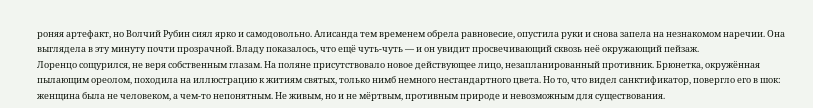роняя артефакт, но Волчий Рубин сиял ярко и самодовольно. Алисанда тем временем обрела равновесие, опустила руки и снова запела на незнакомом наречии. Она выглядела в эту минуту почти прозрачной. Владу показалось, что ещё чуть-чуть — и он увидит просвечивающий сквозь неё окружающий пейзаж.
Лоренцо сощурился, не веря собственным глазам. На поляне присутствовало новое действующее лицо, незапланированный противник. Брюнетка, окружённая пылающим ореолом, походила на иллюстрацию к житиям святых, только нимб немного нестандартного цвета. Но то, что видел санктификатор, повергло его в шок: женщина была не человеком, а чем-то непонятным. Не живым, но и не мёртвым, противным природе и невозможным для существования.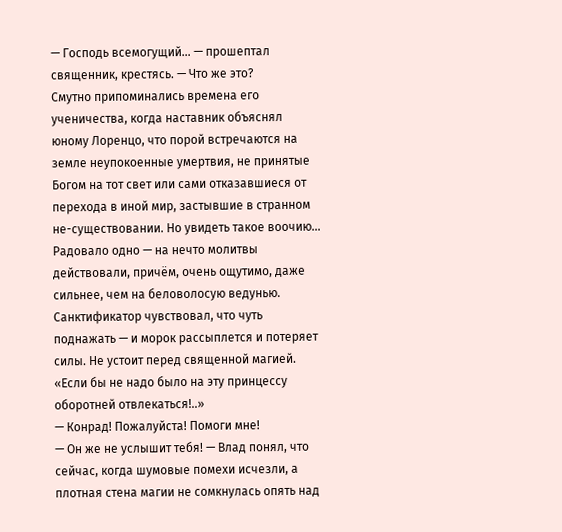— Господь всемогущий… — прошептал священник, крестясь. — Что же это?
Смутно припоминались времена его ученичества, когда наставник объяснял юному Лоренцо, что порой встречаются на земле неупокоенные умертвия, не принятые Богом на тот свет или сами отказавшиеся от перехода в иной мир, застывшие в странном не-существовании. Но увидеть такое воочию… Радовало одно — на нечто молитвы действовали, причём, очень ощутимо, даже сильнее, чем на беловолосую ведунью. Санктификатор чувствовал, что чуть поднажать — и морок рассыплется и потеряет силы. Не устоит перед священной магией. «Если бы не надо было на эту принцессу оборотней отвлекаться!..»
— Конрад! Пожалуйста! Помоги мне!
— Он же не услышит тебя! — Влад понял, что сейчас, когда шумовые помехи исчезли, а плотная стена магии не сомкнулась опять над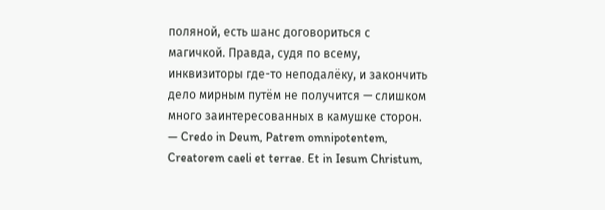поляной, есть шанс договориться с магичкой. Правда, судя по всему, инквизиторы где-то неподалёку, и закончить дело мирным путём не получится — слишком много заинтересованных в камушке сторон.
— Credo in Deum, Patrem omnipotentem, Creatorem caeli et terrae. Et in Iesum Christum,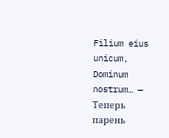Filium eius unicum, Dominum nostrum… — Теперь парень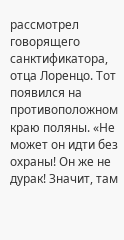рассмотрел говорящего санктификатора, отца Лоренцо. Тот появился на противоположном краю поляны. «Не может он идти без охраны! Он же не дурак! Значит, там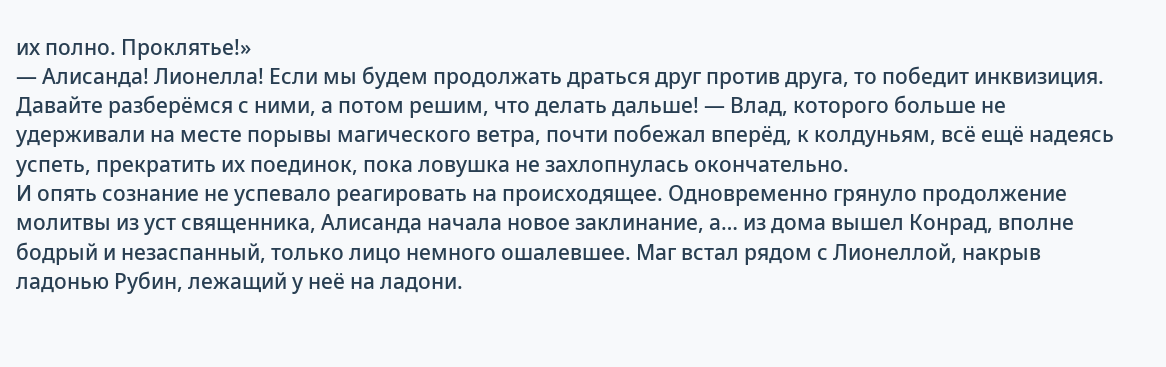их полно. Проклятье!»
— Алисанда! Лионелла! Если мы будем продолжать драться друг против друга, то победит инквизиция. Давайте разберёмся с ними, а потом решим, что делать дальше! — Влад, которого больше не удерживали на месте порывы магического ветра, почти побежал вперёд, к колдуньям, всё ещё надеясь успеть, прекратить их поединок, пока ловушка не захлопнулась окончательно.
И опять сознание не успевало реагировать на происходящее. Одновременно грянуло продолжение молитвы из уст священника, Алисанда начала новое заклинание, а… из дома вышел Конрад, вполне бодрый и незаспанный, только лицо немного ошалевшее. Маг встал рядом с Лионеллой, накрыв ладонью Рубин, лежащий у неё на ладони.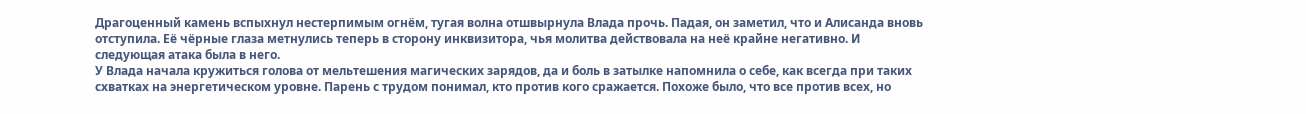Драгоценный камень вспыхнул нестерпимым огнём, тугая волна отшвырнула Влада прочь. Падая, он заметил, что и Алисанда вновь отступила. Её чёрные глаза метнулись теперь в сторону инквизитора, чья молитва действовала на неё крайне негативно. И следующая атака была в него.
У Влада начала кружиться голова от мельтешения магических зарядов, да и боль в затылке напомнила о себе, как всегда при таких схватках на энергетическом уровне. Парень с трудом понимал, кто против кого сражается. Похоже было, что все против всех, но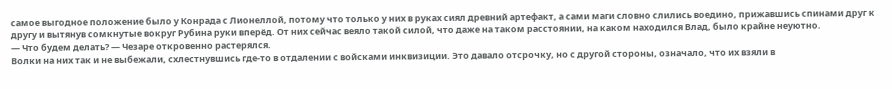самое выгодное положение было у Конрада с Лионеллой, потому что только у них в руках сиял древний артефакт, а сами маги словно слились воедино, прижавшись спинами друг к другу и вытянув сомкнутые вокруг Рубина руки вперёд. От них сейчас веяло такой силой, что даже на таком расстоянии, на каком находился Влад, было крайне неуютно.
— Что будем делать? — Чезаре откровенно растерялся.
Волки на них так и не выбежали, схлестнувшись где-то в отдалении с войсками инквизиции. Это давало отсрочку, но с другой стороны, означало, что их взяли в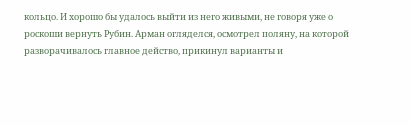кольцо. И хорошо бы удалось выйти из него живыми, не говоря уже о роскоши вернуть Рубин. Арман огляделся, осмотрел поляну, на которой разворачивалось главное действо, прикинул варианты и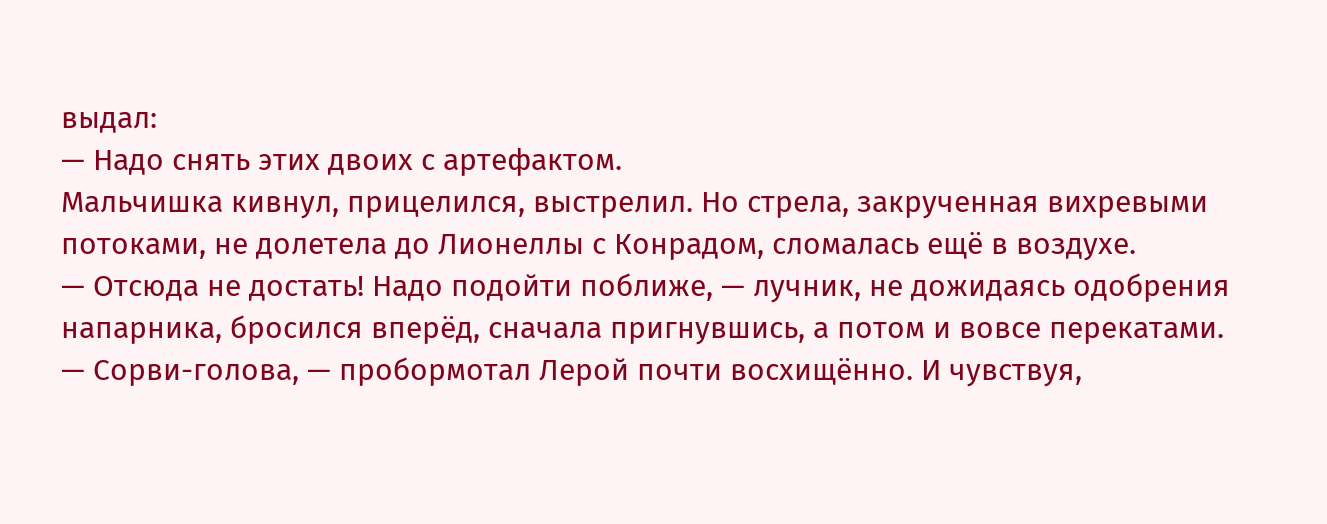выдал:
— Надо снять этих двоих с артефактом.
Мальчишка кивнул, прицелился, выстрелил. Но стрела, закрученная вихревыми потоками, не долетела до Лионеллы с Конрадом, сломалась ещё в воздухе.
— Отсюда не достать! Надо подойти поближе, — лучник, не дожидаясь одобрения напарника, бросился вперёд, сначала пригнувшись, а потом и вовсе перекатами.
— Сорви-голова, — пробормотал Лерой почти восхищённо. И чувствуя,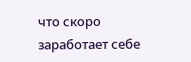что скоро заработает себе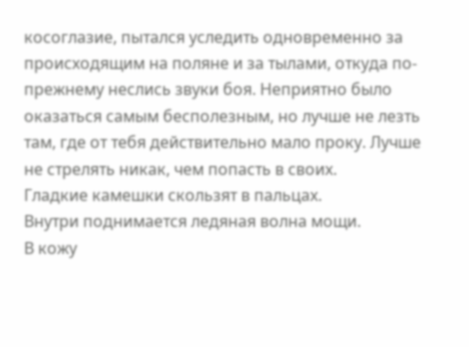косоглазие, пытался уследить одновременно за происходящим на поляне и за тылами, откуда по-прежнему неслись звуки боя. Неприятно было оказаться самым бесполезным, но лучше не лезть там, где от тебя действительно мало проку. Лучше не стрелять никак, чем попасть в своих.
Гладкие камешки скользят в пальцах.
Внутри поднимается ледяная волна мощи.
В кожу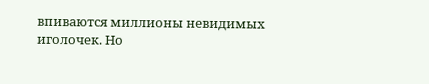впиваются миллионы невидимых иголочек. Но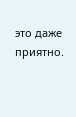это даже приятно.